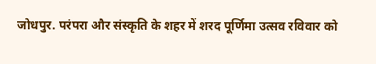जोधपुर. परंपरा और संस्कृति के शहर में शरद पूर्णिमा उत्सव रविवार को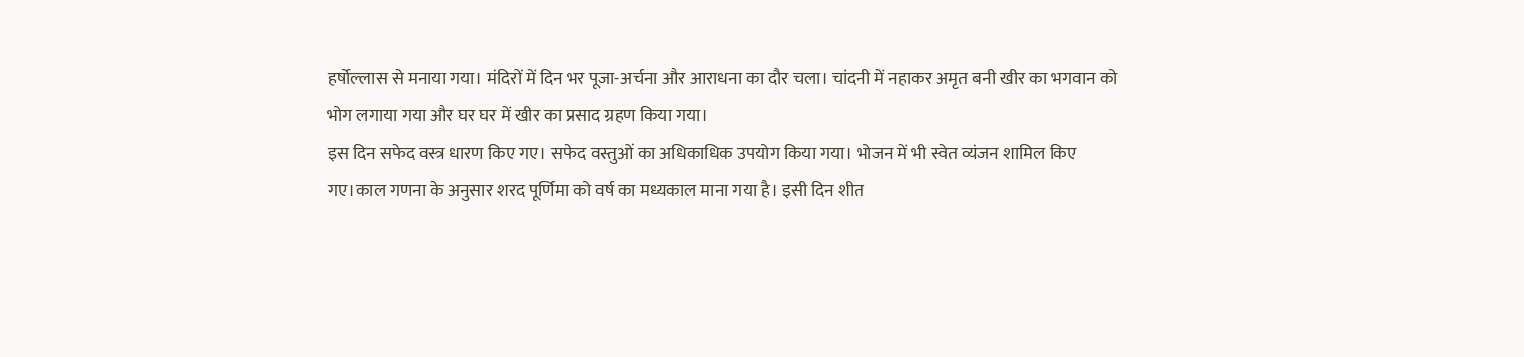हर्षोल्लास से मनाया गया। मंदिरों में दिन भर पूजा-अर्चना और आराधना का दौर चला। चांदनी में नहाकर अमृत बनी खीर का भगवान को भोग लगाया गया और घर घर में खीर का प्रसाद ग्रहण किया गया।
इस दिन सफेद वस्त्र धारण किए गए। सफेद वस्तुओं का अधिकाधिक उपयोग किया गया। भोजन में भी स्वेत व्यंजन शामिल किए गए।काल गणना के अनुसार शरद पूर्णिमा को वर्ष का मध्यकाल माना गया है। इसी दिन शीत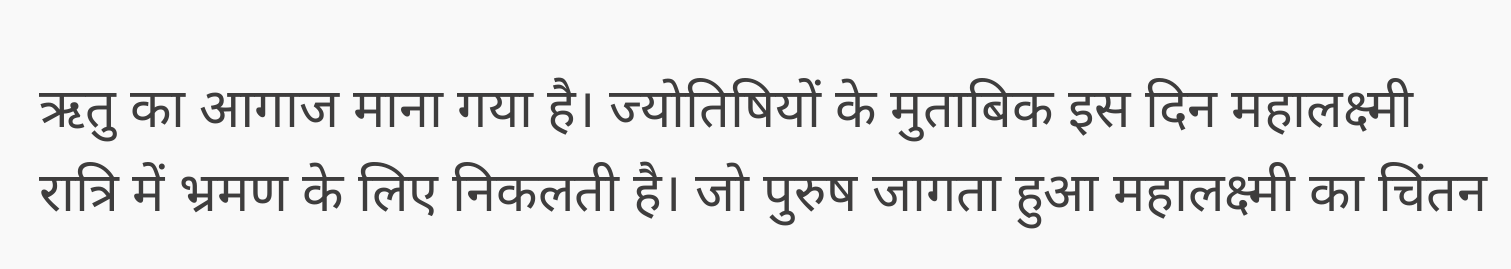ऋतु का आगाज माना गया है। ज्योतिषियों के मुताबिक इस दिन महालक्ष्मी रात्रि में भ्रमण के लिए निकलती है। जो पुरुष जागता हुआ महालक्ष्मी का चिंतन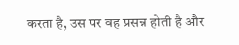करता है, उस पर वह प्रसन्न होती है और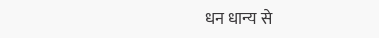धन धान्य से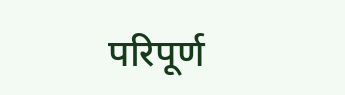परिपूर्ण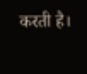करती है।